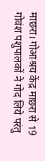माछरा। गोआश्रय केंद्र माछरा से 19 गोवंश पशुपालकों ने गोद लिये परंतु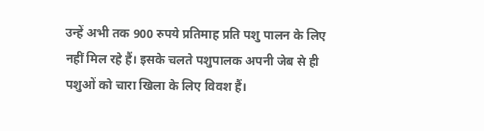उन्हें अभी तक 900 रुपये प्रतिमाह प्रति पशु पालन के लिए नहीं मिल रहे हैं। इसके चलते पशुपालक अपनी जेब से ही पशुओं को चारा खिला के लिए विवश हैं।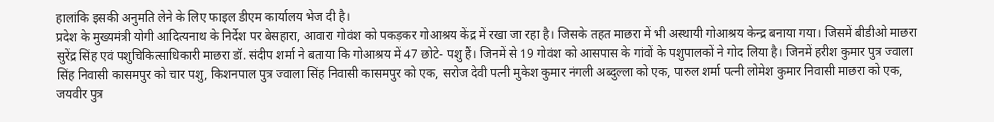हालांकि इसकी अनुमति लेने के लिए फाइल डीएम कार्यालय भेज दी है।
प्रदेश के मुख्यमंत्री योगी आदित्यनाथ के निर्देश पर बेसहारा, आवारा गोवंश को पकड़कर गोआश्रय केंद्र में रखा जा रहा है। जिसके तहत माछरा में भी अस्थायी गोआश्रय केन्द्र बनाया गया। जिसमें बीडीओ माछरा सुरेंद्र सिंह एवं पशुचिकित्साधिकारी माछरा डॉ. संदीप शर्मा ने बताया कि गोआश्रय में 47 छोटे- पशु हैं। जिनमें से 19 गोवंश को आसपास के गांवों के पशुपालकों ने गोद लिया है। जिनमें हरीश कुमार पुत्र ज्वाला सिंह निवासी कासमपुर को चार पशु, किशनपाल पुत्र ज्वाला सिंह निवासी कासमपुर को एक, सरोज देवी पत्नी मुकेश कुमार नंगली अब्दुल्ला को एक, पारुल शर्मा पत्नी लोमेश कुमार निवासी माछरा को एक, जयवीर पुत्र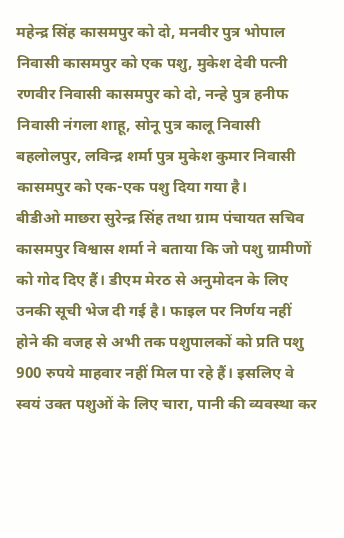महेन्द्र सिंह कासमपुर को दो, मनवीर पुत्र भोपाल निवासी कासमपुर को एक पशु, मुकेश देवी पत्नी रणवीर निवासी कासमपुर को दो, नन्हे पुत्र हनीफ निवासी नंगला शाहू, सोनू पुत्र कालू निवासी बहलोलपुर, लविन्द्र शर्मा पुत्र मुकेश कुमार निवासी कासमपुर को एक-एक पशु दिया गया है।
बीडीओ माछरा सुरेन्द्र सिंह तथा ग्राम पंचायत सचिव कासमपुर विश्वास शर्मा ने बताया कि जो पशु ग्रामीणों को गोद दिए हैं। डीएम मेरठ से अनुमोदन के लिए उनकी सूची भेज दी गई है। फाइल पर निर्णय नहीं होने की वजह से अभी तक पशुपालकों को प्रति पशु 900 रुपये माहवार नहीं मिल पा रहे हैं। इसलिए वे स्वयं उक्त पशुओं के लिए चारा, पानी की व्यवस्था कर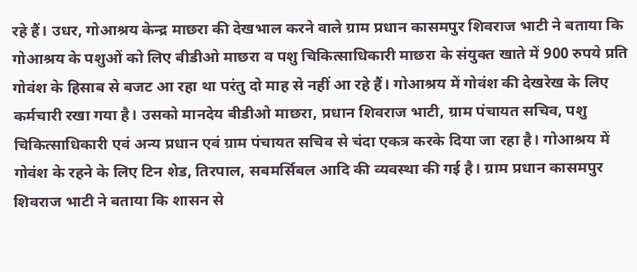रहे हैं। उधर, गोआश्रय केन्द्र माछरा की देखभाल करने वाले ग्राम प्रधान कासमपुर शिवराज भाटी ने बताया कि गोआश्रय के पशुओं को लिए बीडीओ माछरा व पशु चिकित्साधिकारी माछरा के संयुक्त खाते में 900 रुपये प्रति गोवंश के हिसाब से बजट आ रहा था परंतु दो माह से नहीं आ रहे हैं। गोआश्रय में गोवंश की देखरेख के लिए कर्मचारी रखा गया है। उसको मानदेय बीडीओ माछरा, प्रधान शिवराज भाटी, ग्राम पंचायत सचिव, पशु चिकित्साधिकारी एवं अन्य प्रधान एवं ग्राम पंचायत सचिव से चंदा एकत्र करके दिया जा रहा है। गोआश्रय में गोवंश के रहने के लिए टिन शेड, तिरपाल, सबमर्सिबल आदि की व्यवस्था की गई है। ग्राम प्रधान कासमपुर शिवराज भाटी ने बताया कि शासन से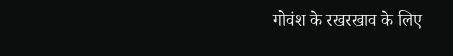गोवंश के रखरखाव के लिए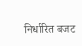निर्धारित बजट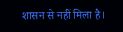शासन से नहीं मिला है।